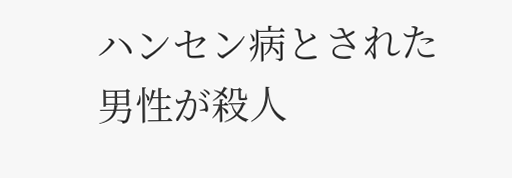ハンセン病とされた男性が殺人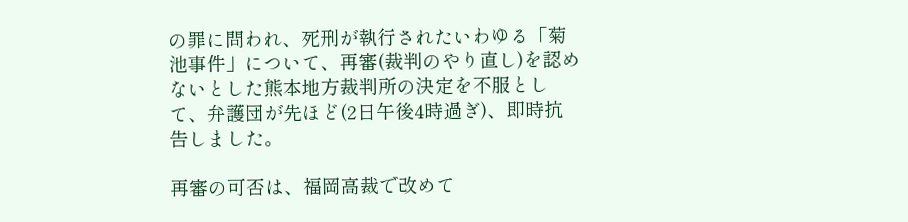の罪に問われ、死刑が執行されたいわゆる「菊池事件」について、再審(裁判のやり直し)を認めないとした熊本地方裁判所の決定を不服として、弁護団が先ほど(2日午後4時過ぎ)、即時抗告しました。

再審の可否は、福岡高裁で改めて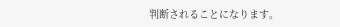判断されることになります。